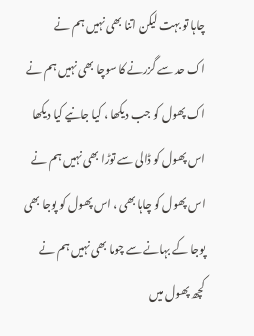چاہا تو بہت لیکن اتنا بھی نہیں ہم نے
اک حد سے گزرنے کا سوچا بھی نہیں ہم نے
اک پھول کو جب دیکھا ، کیا جانیے کیا دیکھا
اس پھول کو ڈالی سے توڑا بھی نہیں ہم نے
اس پھول کو چاہا بھی ، اس پھول کو پوجا بھی
پوجا کے بہانے سے چوما بھی نہیں ہم نے
کچھ پھول میں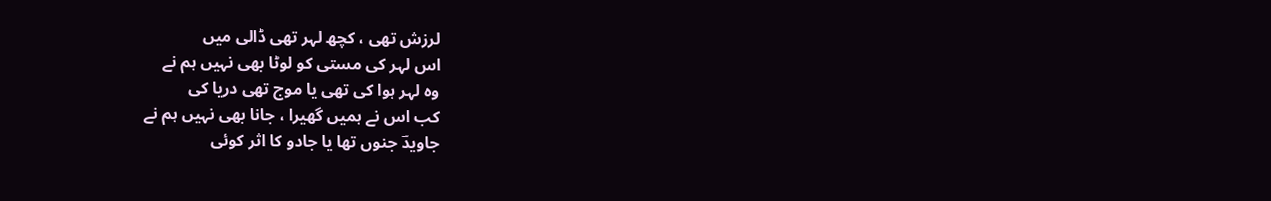لرزش تھی ، کچھ لہر تھی ڈالی میں
اس لہر کی مستی کو لوٹا بھی نہیں ہم نے
وہ لہر ہوا کی تھی یا موج تھی دریا کی
کب اس نے ہمیں گھیرا ، جانا بھی نہیں ہم نے
جاویدؔ جنوں تھا یا جادو کا اثر کوئی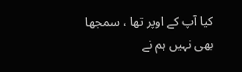کیا آپ کے اوپر تھا ، سمجھا بھی نہیں ہم نے